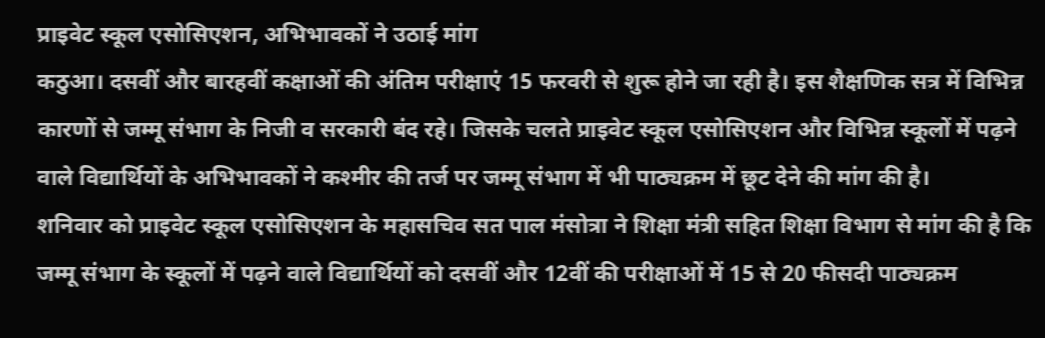प्राइवेट स्कूल एसोसिएशन, अभिभावकों ने उठाई मांग
कठुआ। दसवीं और बारहवीं कक्षाओं की अंतिम परीक्षाएं 15 फरवरी से शुरू होने जा रही है। इस शैक्षणिक सत्र में विभिन्न कारणों से जम्मू संभाग के निजी व सरकारी बंद रहे। जिसके चलते प्राइवेट स्कूल एसोसिएशन और विभिन्न स्कूलों में पढ़ने वाले विद्यार्थियों के अभिभावकों ने कश्मीर की तर्ज पर जम्मू संभाग में भी पाठ्यक्रम में छूट देने की मांग की है।
शनिवार को प्राइवेट स्कूल एसोसिएशन के महासचिव सत पाल मंसोत्रा ने शिक्षा मंत्री सहित शिक्षा विभाग से मांग की है कि जम्मू संभाग के स्कूलों में पढ़ने वाले विद्यार्थियों को दसवीं और 12वीं की परीक्षाओं में 15 से 20 फीसदी पाठ्यक्रम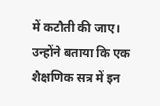में कटौती की जाए। उन्होंने बताया कि एक शैक्षणिक सत्र में इन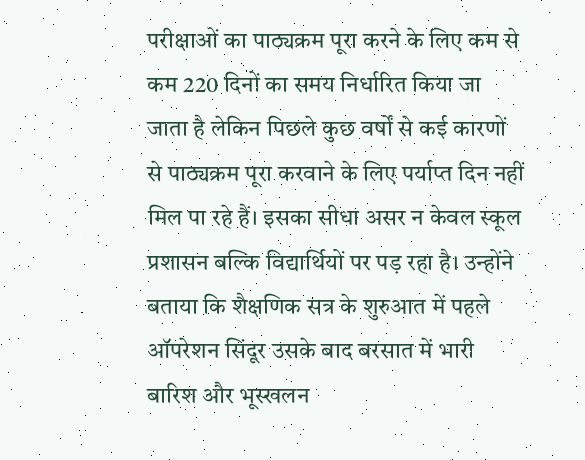परीक्षाओं का पाठ्यक्रम पूरा करने के लिए कम से कम 220 दिनों का समय निर्धारित किया जा जाता है लेकिन पिछले कुछ वर्षों से कई कारणों से पाठ्यक्रम पूरा करवाने के लिए पर्याप्त दिन नहीं मिल पा रहे हैं। इसका सीधा असर न केवल स्कूल प्रशासन बल्कि विद्यार्थियों पर पड़ रहा है। उन्होंने बताया कि शैक्षणिक सत्र के शुरुआत में पहले ऑपरेशन सिंदूर उसके बाद बरसात में भारी बारिश और भूस्खलन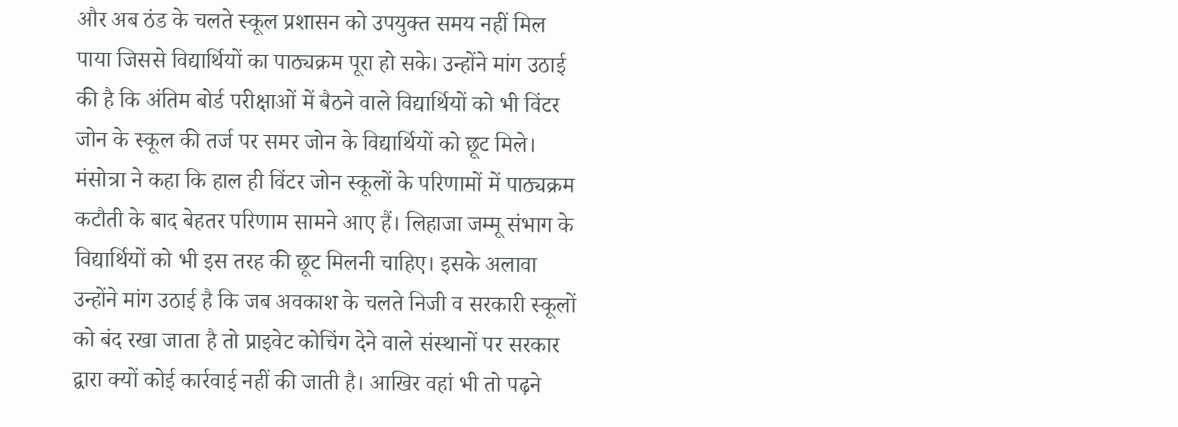और अब ठंड के चलते स्कूल प्रशासन को उपयुक्त समय नहीं मिल पाया जिससे विद्यार्थियों का पाठ्यक्रम पूरा हो सके। उन्होंने मांग उठाई की है कि अंतिम बोर्ड परीक्षाओं में बैठने वाले विद्यार्थियों को भी विंटर जोन के स्कूल की तर्ज पर समर जोन के विद्यार्थियों को छूट मिले। मंसोत्रा ने कहा कि हाल ही विंटर जोन स्कूलों के परिणामों में पाठ्यक्रम कटौती के बाद बेहतर परिणाम सामने आए हैं। लिहाजा जम्मू संभाग के विद्यार्थियों को भी इस तरह की छूट मिलनी चाहिए। इसके अलावा उन्होंने मांग उठाई है कि जब अवकाश के चलते निजी व सरकारी स्कूलों को बंद रखा जाता है तो प्राइवेट कोचिंग देने वाले संस्थानों पर सरकार द्वारा क्यों कोई कार्रवाई नहीं की जाती है। आखिर वहां भी तो पढ़ने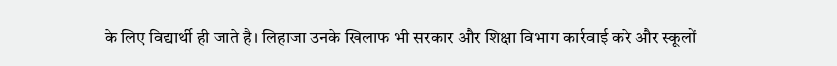के लिए विद्यार्थी ही जाते है। लिहाजा उनके खिलाफ भी सरकार और शिक्षा विभाग कार्रवाई करे और स्कूलों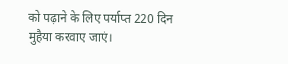को पढ़ाने के लिए पर्याप्त 220 दिन मुहैया करवाए जाएं।